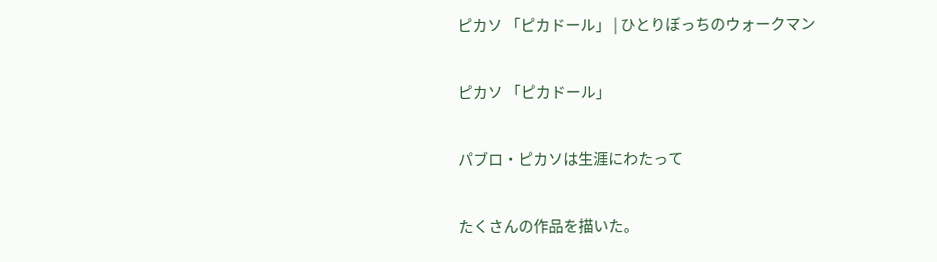ピカソ 「ピカドール」 | ひとりぼっちのウォークマン

ピカソ 「ピカドール」

パブロ・ピカソは生涯にわたって

たくさんの作品を描いた。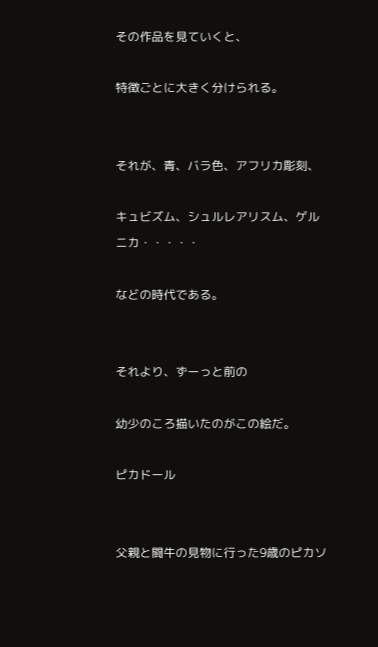その作品を見ていくと、

特徴ごとに大きく分けられる。


それが、青、バラ色、アフリカ彫刻、

キュビズム、シュルレアリスム、ゲルニカ・・・・・

などの時代である。


それより、ずーっと前の

幼少のころ描いたのがこの絵だ。

ピカドール


父親と闘牛の見物に行った9歳のピカソ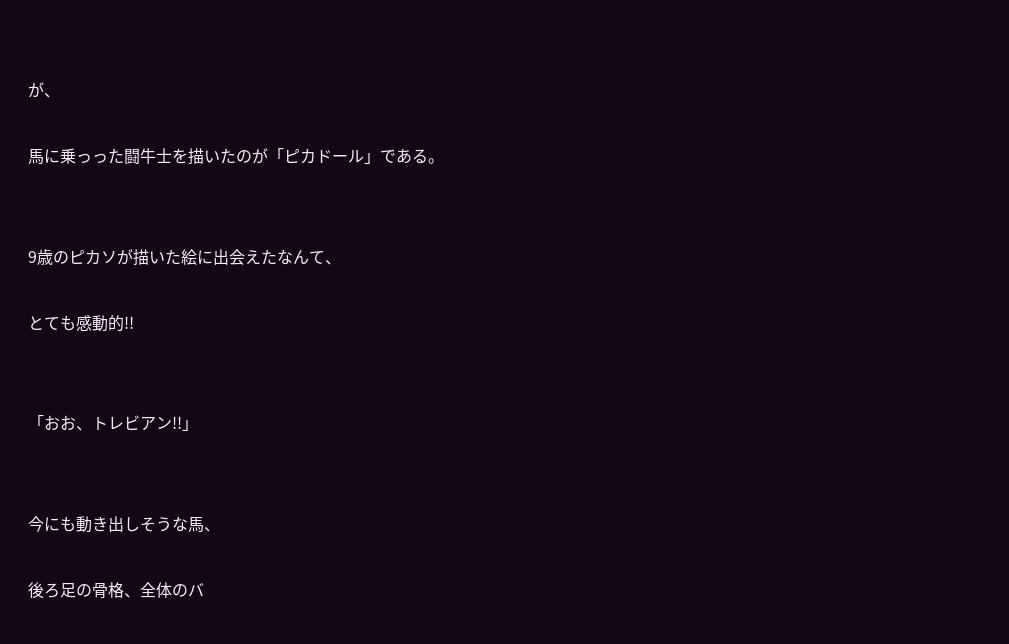が、

馬に乗っった闘牛士を描いたのが「ピカドール」である。


9歳のピカソが描いた絵に出会えたなんて、

とても感動的!!


「おお、トレビアン!!」


今にも動き出しそうな馬、

後ろ足の骨格、全体のバ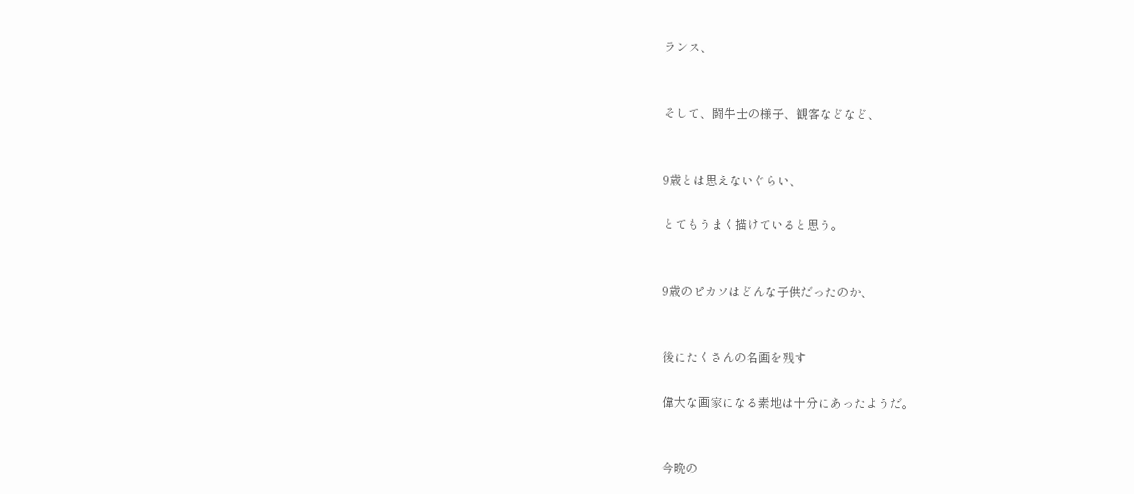ランス、


そして、闘牛士の様子、観客などなど、


9歳とは思えないぐらい、

とてもうまく描けていると思う。


9歳のピカソはどんな子供だったのか、


後にたくさんの名画を残す

偉大な画家になる素地は十分にあったようだ。


今晩の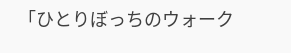「ひとりぼっちのウォーク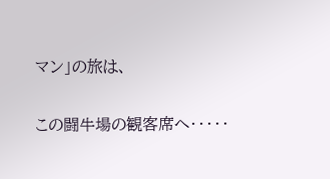マン」の旅は、

この闘牛場の観客席へ・・・・・